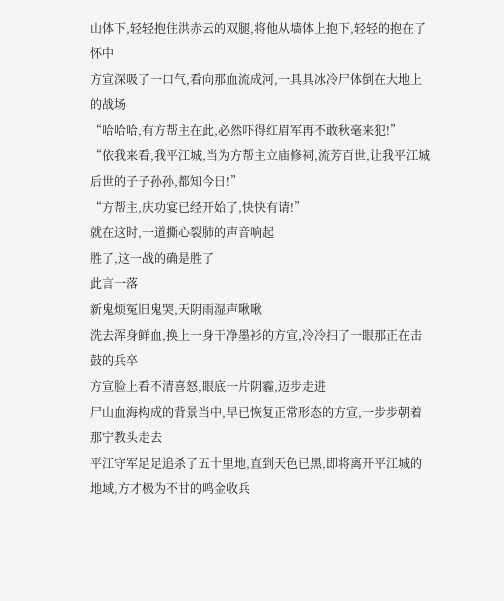山体下,轻轻抱住洪赤云的双腿,将他从墙体上抱下,轻轻的抱在了怀中
方宣深吸了一口气,看向那血流成河,一具具冰冷尸体倒在大地上的战场
“哈哈哈,有方帮主在此,必然吓得红眉军再不敢秋毫来犯!”
“依我来看,我平江城,当为方帮主立庙修祠,流芳百世,让我平江城后世的子子孙孙,都知今日!”
“方帮主,庆功宴已经开始了,快快有请!”
就在这时,一道撕心裂肺的声音响起
胜了,这一战的确是胜了
此言一落
新鬼烦冤旧鬼哭,天阴雨湿声啾啾
洗去浑身鲜血,换上一身干净墨衫的方宣,冷冷扫了一眼那正在击鼓的兵卒
方宣脸上看不清喜怒,眼底一片阴霾,迈步走进
尸山血海构成的背景当中,早已恢复正常形态的方宣,一步步朝着那宁教头走去
平江守军足足追杀了五十里地,直到天色已黑,即将离开平江城的地域,方才极为不甘的鸣金收兵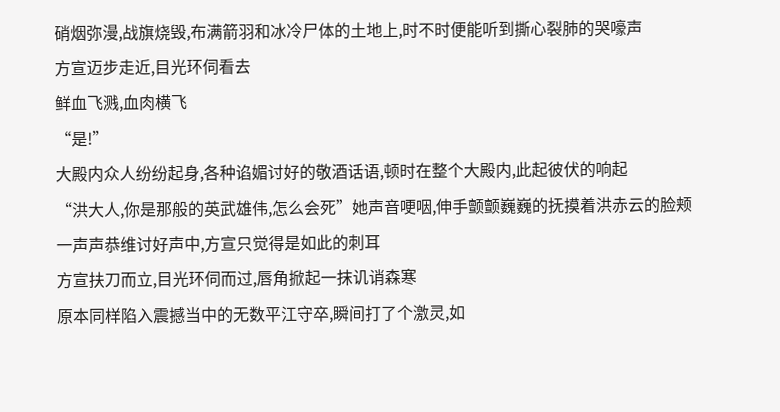硝烟弥漫,战旗烧毁,布满箭羽和冰冷尸体的土地上,时不时便能听到撕心裂肺的哭嚎声
方宣迈步走近,目光环伺看去
鲜血飞溅,血肉横飞
“是!”
大殿内众人纷纷起身,各种谄媚讨好的敬酒话语,顿时在整个大殿内,此起彼伏的响起
“洪大人,你是那般的英武雄伟,怎么会死”她声音哽咽,伸手颤颤巍巍的抚摸着洪赤云的脸颊
一声声恭维讨好声中,方宣只觉得是如此的刺耳
方宣扶刀而立,目光环伺而过,唇角掀起一抹讥诮森寒
原本同样陷入震撼当中的无数平江守卒,瞬间打了个激灵,如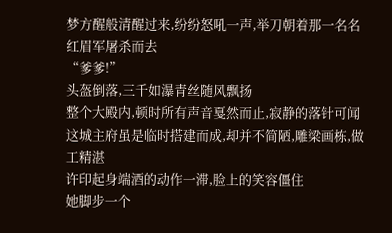梦方醒般清醒过来,纷纷怒吼一声,举刀朝着那一名名红眉军屠杀而去
“爹爹!”
头盔倒落,三千如瀑青丝随风飘扬
整个大殿内,顿时所有声音戛然而止,寂静的落针可闻
这城主府虽是临时搭建而成,却并不简陋,雕梁画栋,做工精湛
许印起身端酒的动作一滞,脸上的笑容僵住
她脚步一个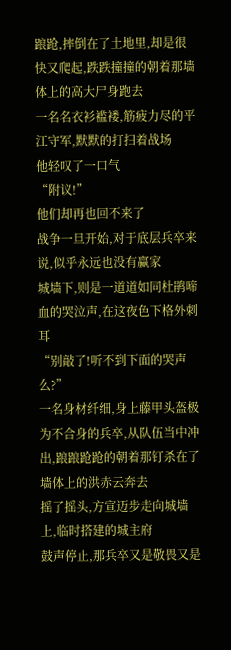踉跄,摔倒在了土地里,却是很快又爬起,跌跌撞撞的朝着那墙体上的高大尸身跑去
一名名衣衫褴褛,筋疲力尽的平江守军,默默的打扫着战场
他轻叹了一口气
“附议!”
他们却再也回不来了
战争一旦开始,对于底层兵卒来说,似乎永远也没有赢家
城墙下,则是一道道如同杜鹃啼血的哭泣声,在这夜色下格外刺耳
“别敲了!听不到下面的哭声么?”
一名身材纤细,身上藤甲头盔极为不合身的兵卒,从队伍当中冲出,踉踉跄跄的朝着那钉杀在了墙体上的洪赤云奔去
摇了摇头,方宣迈步走向城墙上,临时搭建的城主府
鼓声停止,那兵卒又是敬畏又是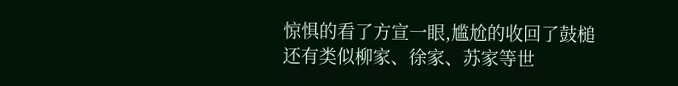惊惧的看了方宣一眼,尴尬的收回了鼓槌
还有类似柳家、徐家、苏家等世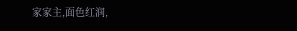家家主,面色红润,